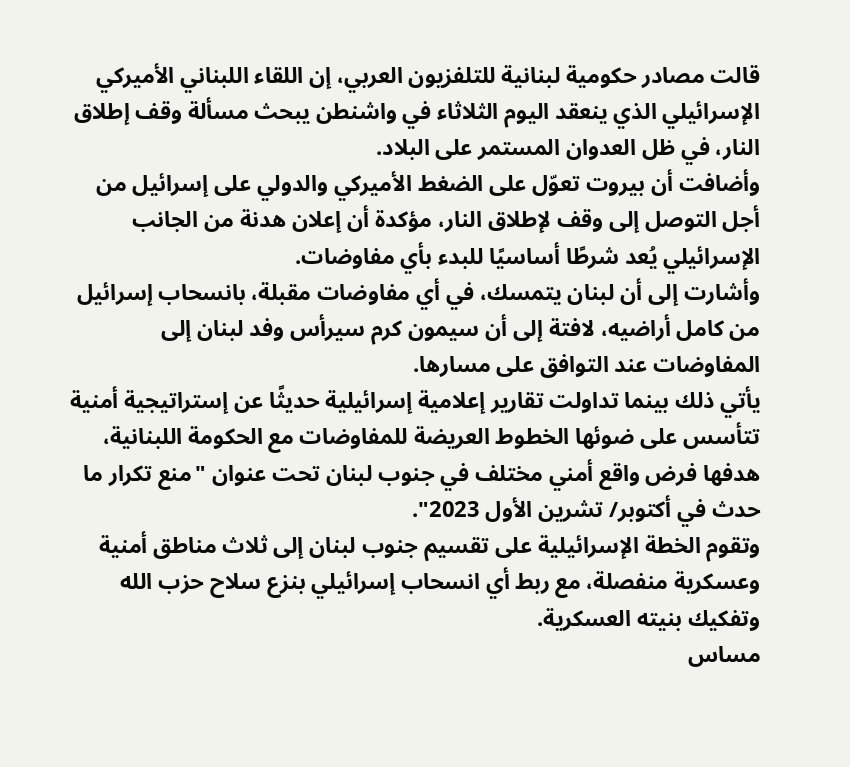قالت مصادر حكومية لبنانية للتلفزيون العربي، إن اللقاء اللبناني الأميركي الإسرائيلي الذي ينعقد اليوم الثلاثاء في واشنطن يبحث مسألة وقف إطلاق النار، في ظل العدوان المستمر على البلاد.
وأضافت أن بيروت تعوّل على الضغط الأميركي والدولي على إسرائيل من أجل التوصل إلى وقف لإطلاق النار، مؤكدة أن إعلان هدنة من الجانب الإسرائيلي يُعد شرطًا أساسيًا للبدء بأي مفاوضات.
وأشارت إلى أن لبنان يتمسك، في أي مفاوضات مقبلة، بانسحاب إسرائيل من كامل أراضيه، لافتة إلى أن سيمون كرم سيرأس وفد لبنان إلى المفاوضات عند التوافق على مسارها.
يأتي ذلك بينما تداولت تقارير إعلامية إسرائيلية حديثًا عن إستراتيجية أمنية تتأسس على ضوئها الخطوط العريضة للمفاوضات مع الحكومة اللبنانية، هدفها فرض واقع أمني مختلف في جنوب لبنان تحت عنوان "منع تكرار ما حدث في أكتوبر/ تشرين الأول 2023".
وتقوم الخطة الإسرائيلية على تقسيم جنوب لبنان إلى ثلاث مناطق أمنية وعسكرية منفصلة، مع ربط أي انسحاب إسرائيلي بنزع سلاح حزب الله وتفكيك بنيته العسكرية.
مساس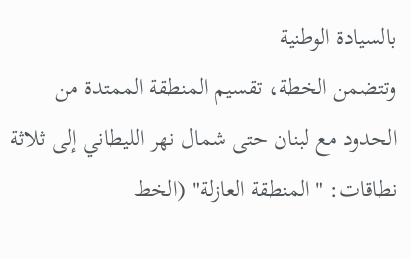بالسيادة الوطنية
وتتضمن الخطة، تقسيم المنطقة الممتدة من الحدود مع لبنان حتى شمال نهر الليطاني إلى ثلاثة نطاقات: "المنطقة العازلة" (الخط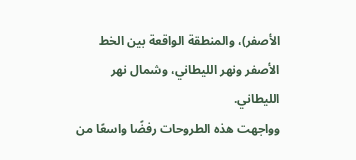الأصفر)، والمنطقة الواقعة بين الخط الأصفر ونهر الليطاني، وشمال نهر الليطاني.
وواجهت هذه الطروحات رفضًا واسعًا من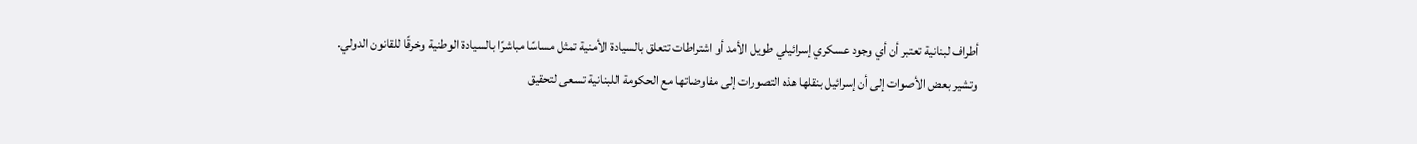أطراف لبنانية تعتبر أن أي وجود عسكري إسرائيلي طويل الأمد أو اشتراطات تتعلق بالسيادة الأمنية تمثل مساسًا مباشرًا بالسيادة الوطنية وخرقًا للقانون الدولي.
وتشير بعض الأصوات إلى أن إسرائيل بنقلها هذه التصورات إلى مفاوضاتها مع الحكومة اللبنانية تسعى لتحقيق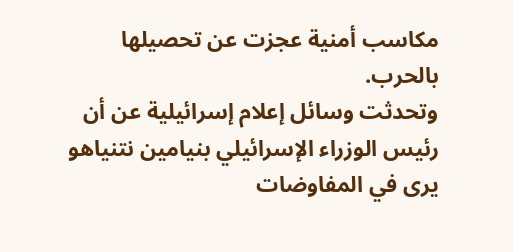مكاسب أمنية عجزت عن تحصيلها بالحرب.
وتحدثت وسائل إعلام إسرائيلية عن أن رئيس الوزراء الإسرائيلي بنيامين نتنياهو يرى في المفاوضات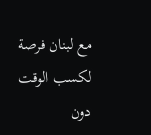مع لبنان فرصة لكسب الوقت دون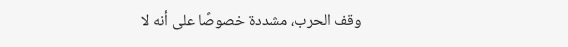وقف الحرب، مشددة خصوصًا على أنه لا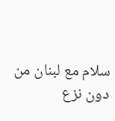سلام مع لبنان من دون نزع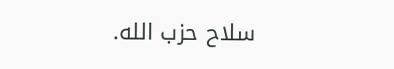سلاح حزب الله.